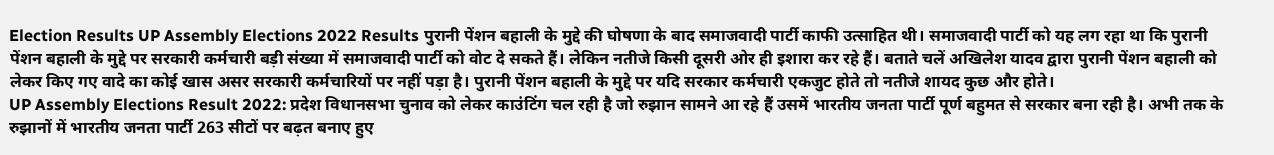Election Results UP Assembly Elections 2022 Results पुरानी पेंशन बहाली के मुद्दे की घोषणा के बाद समाजवादी पार्टी काफी उत्साहित थी। समाजवादी पार्टी को यह लग रहा था कि पुरानी पेंशन बहाली के मुद्दे पर सरकारी कर्मचारी बड़ी संख्या में समाजवादी पार्टी को वोट दे सकते हैं। लेकिन नतीजे किसी दूसरी ओर ही इशारा कर रहे हैं। बताते चलें अखिलेश यादव द्वारा पुरानी पेंशन बहाली को लेकर किए गए वादे का कोई खास असर सरकारी कर्मचारियों पर नहीं पड़ा है। पुरानी पेंशन बहाली के मुद्दे पर यदि सरकार कर्मचारी एकजुट होते तो नतीजे शायद कुछ और होते।
UP Assembly Elections Result 2022: प्रदेश विधानसभा चुनाव को लेकर काउंटिंग चल रही है जो रुझान सामने आ रहे हैं उसमें भारतीय जनता पार्टी पूर्ण बहुमत से सरकार बना रही है। अभी तक के रुझानों में भारतीय जनता पार्टी 263 सीटों पर बढ़त बनाए हुए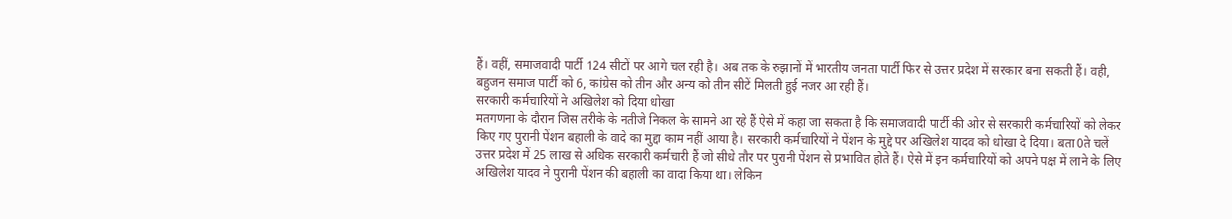हैं। वहीं, समाजवादी पार्टी 124 सीटों पर आगे चल रही है। अब तक के रुझानों में भारतीय जनता पार्टी फिर से उत्तर प्रदेश में सरकार बना सकती हैं। वही, बहुजन समाज पार्टी को 6, कांग्रेस को तीन और अन्य को तीन सीटें मिलती हुई नजर आ रही हैं।
सरकारी कर्मचारियों ने अखिलेश को दिया धोखा
मतगणना के दौरान जिस तरीके के नतीजे निकल के सामने आ रहे हैं ऐसे में कहा जा सकता है कि समाजवादी पार्टी की ओर से सरकारी कर्मचारियों को लेकर किए गए पुरानी पेंशन बहाली के वादे का मुद्दा काम नहीं आया है। सरकारी कर्मचारियों ने पेंशन के मुद्दे पर अखिलेश यादव को धोखा दे दिया। बता0ते चलें उत्तर प्रदेश में 25 लाख से अधिक सरकारी कर्मचारी हैं जो सीधे तौर पर पुरानी पेंशन से प्रभावित होते हैं। ऐसे में इन कर्मचारियों को अपने पक्ष में लाने के लिए अखिलेश यादव ने पुरानी पेंशन की बहाली का वादा किया था। लेकिन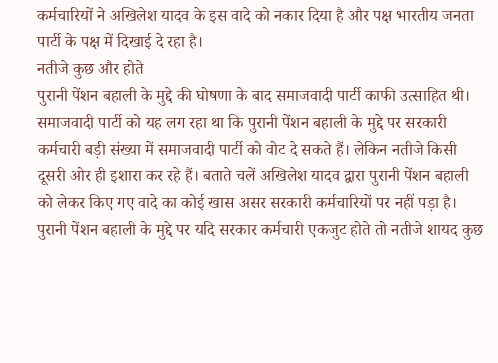कर्मचारियों ने अखिलेश यादव के इस वादे को नकार दिया है और पक्ष भारतीय जनता पार्टी के पक्ष में दिखाई दे रहा है।
नतीजे कुछ और होते
पुरानी पेंशन बहाली के मुद्दे की घोषणा के बाद समाजवादी पार्टी काफी उत्साहित थी। समाजवादी पार्टी को यह लग रहा था कि पुरानी पेंशन बहाली के मुद्दे पर सरकारी कर्मचारी बड़ी संख्या में समाजवादी पार्टी को वोट दे सकते हैं। लेकिन नतीजे किसी दूसरी ओर ही इशारा कर रहे हैं। बताते चलें अखिलेश यादव द्वारा पुरानी पेंशन बहाली को लेकर किए गए वादे का कोई खास असर सरकारी कर्मचारियों पर नहीं पड़ा है। पुरानी पेंशन बहाली के मुद्दे पर यदि सरकार कर्मचारी एकजुट होते तो नतीजे शायद कुछ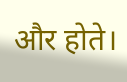और होते।